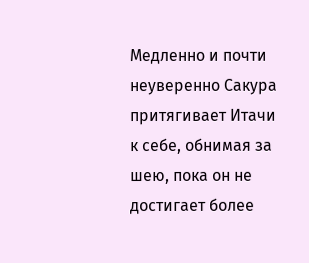Медленно и почти неуверенно Сакура притягивает Итачи к себе, обнимая за шею, пока он не достигает более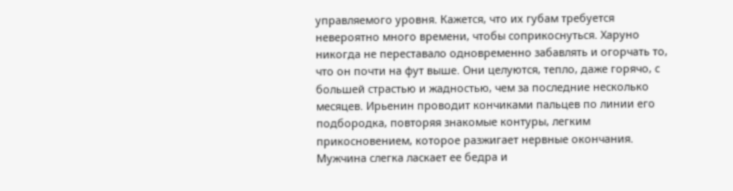управляемого уровня. Кажется, что их губам требуется невероятно много времени, чтобы соприкоснуться. Харуно никогда не переставало одновременно забавлять и огорчать то, что он почти на фут выше. Они целуются, тепло, даже горячо, с большей страстью и жадностью, чем за последние несколько месяцев. Ирьенин проводит кончиками пальцев по линии его подбородка, повторяя знакомые контуры, легким прикосновением, которое разжигает нервные окончания. Мужчина слегка ласкает ее бедра и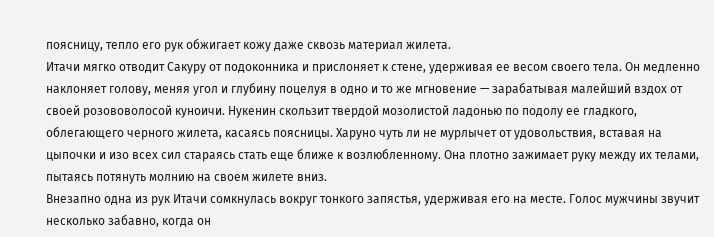поясницу, тепло его рук обжигает кожу даже сквозь материал жилета.
Итачи мягко отводит Сакуру от подоконника и прислоняет к стене, удерживая ее весом своего тела. Он медленно наклоняет голову, меняя угол и глубину поцелуя в одно и то же мгновение — зарабатывая малейший вздох от своей розововолосой куноичи. Нукенин скользит твердой мозолистой ладонью по подолу ее гладкого, облегающего черного жилета, касаясь поясницы. Харуно чуть ли не мурлычет от удовольствия, вставая на цыпочки и изо всех сил стараясь стать еще ближе к возлюбленному. Она плотно зажимает руку между их телами, пытаясь потянуть молнию на своем жилете вниз.
Внезапно одна из рук Итачи сомкнулась вокруг тонкого запястья, удерживая его на месте. Голос мужчины звучит несколько забавно, когда он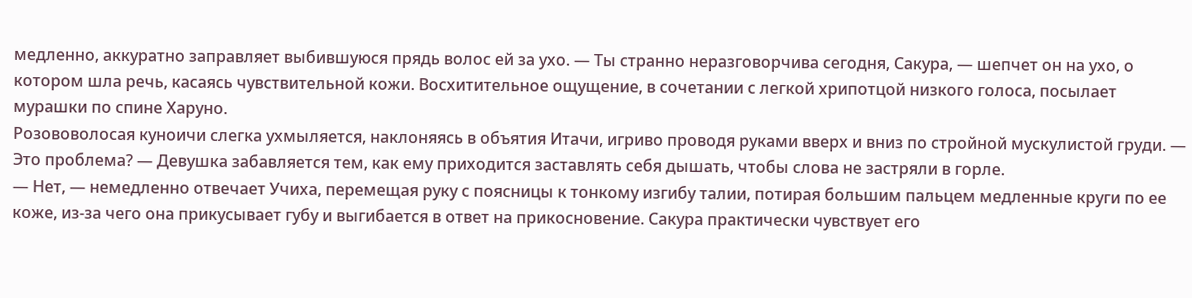медленно, аккуратно заправляет выбившуюся прядь волос ей за ухо. — Ты странно неразговорчива сегодня, Сакура, — шепчет он на ухо, о котором шла речь, касаясь чувствительной кожи. Восхитительное ощущение, в сочетании с легкой хрипотцой низкого голоса, посылает мурашки по спине Харуно.
Розововолосая куноичи слегка ухмыляется, наклоняясь в объятия Итачи, игриво проводя руками вверх и вниз по стройной мускулистой груди. — Это проблема? — Девушка забавляется тем, как ему приходится заставлять себя дышать, чтобы слова не застряли в горле.
— Нет, — немедленно отвечает Учиха, перемещая руку с поясницы к тонкому изгибу талии, потирая большим пальцем медленные круги по ее коже, из-за чего она прикусывает губу и выгибается в ответ на прикосновение. Сакура практически чувствует его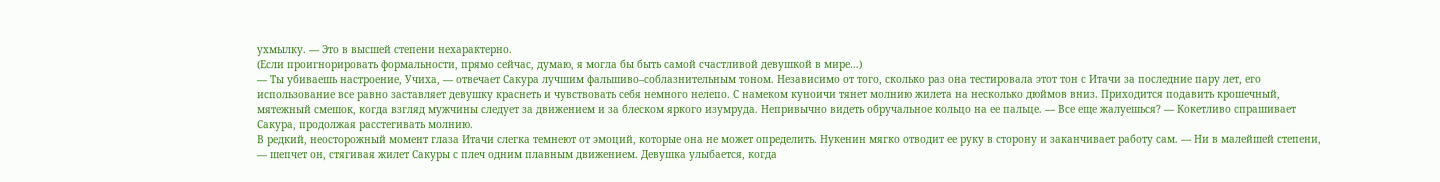ухмылку. — Это в высшей степени нехарактерно.
(Если проигнорировать формальности, прямо сейчас, думаю, я могла бы быть самой счастливой девушкой в мире…)
— Ты убиваешь настроение, Учиха, — отвечает Сакура лучшим фальшиво–соблазнительным тоном. Независимо от того, сколько раз она тестировала этот тон с Итачи за последние пару лет, его использование все равно заставляет девушку краснеть и чувствовать себя немного нелепо. С намеком куноичи тянет молнию жилета на несколько дюймов вниз. Приходится подавить крошечный, мятежный смешок, когда взгляд мужчины следует за движением и за блеском яркого изумруда. Непривычно видеть обручальное кольцо на ее пальце. — Все еще жалуешься? — Кокетливо спрашивает Сакура, продолжая расстегивать молнию.
В редкий, неосторожный момент глаза Итачи слегка темнеют от эмоций, которые она не может определить. Нукенин мягко отводит ее руку в сторону и заканчивает работу сам. — Ни в малейшей степени, — шепчет он, стягивая жилет Сакуры с плеч одним плавным движением. Девушка улыбается, когда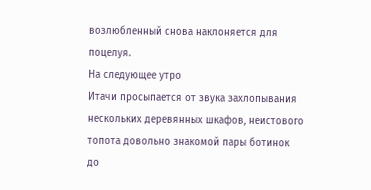возлюбленный снова наклоняется для поцелуя.
На следующее утро
Итачи просыпается от звука захлопывания нескольких деревянных шкафов, неистового топота довольно знакомой пары ботинок до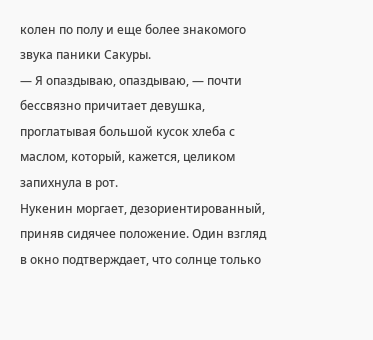колен по полу и еще более знакомого звука паники Сакуры.
— Я опаздываю, опаздываю, — почти бессвязно причитает девушка, проглатывая большой кусок хлеба с маслом, который, кажется, целиком запихнула в рот.
Нукенин моргает, дезориентированный, приняв сидячее положение. Один взгляд в окно подтверждает, что солнце только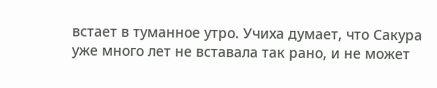встает в туманное утро. Учиха думает, что Сакура уже много лет не вставала так рано, и не может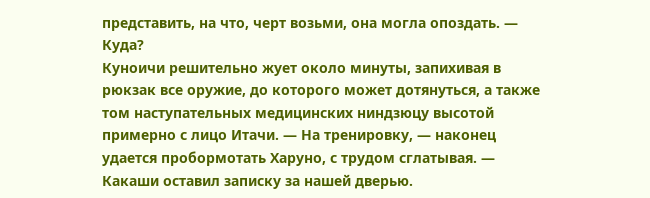представить, на что, черт возьми, она могла опоздать. — Куда?
Куноичи решительно жует около минуты, запихивая в рюкзак все оружие, до которого может дотянуться, а также том наступательных медицинских ниндзюцу высотой примерно с лицо Итачи. — На тренировку, — наконец удается пробормотать Харуно, с трудом сглатывая. — Какаши оставил записку за нашей дверью.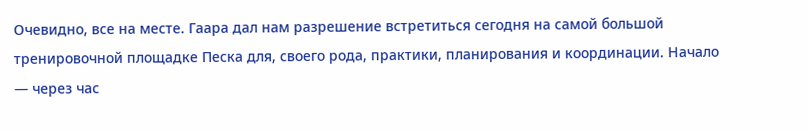Очевидно, все на месте. Гаара дал нам разрешение встретиться сегодня на самой большой тренировочной площадке Песка для, своего рода, практики, планирования и координации. Начало — через час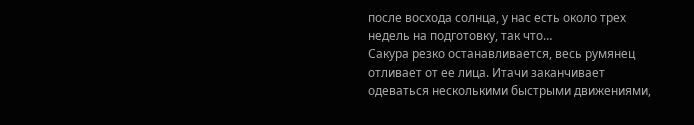после восхода солнца, у нас есть около трех недель на подготовку, так что…
Сакура резко останавливается, весь румянец отливает от ее лица. Итачи заканчивает одеваться несколькими быстрыми движениями,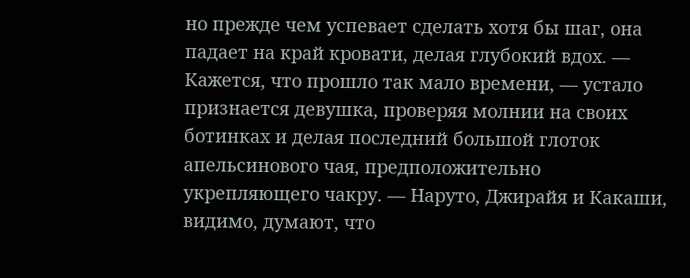но прежде чем успевает сделать хотя бы шаг, она падает на край кровати, делая глубокий вдох. — Кажется, что прошло так мало времени, — устало признается девушка, проверяя молнии на своих ботинках и делая последний большой глоток апельсинового чая, предположительно укрепляющего чакру. — Наруто, Джирайя и Какаши, видимо, думают, что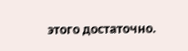этого достаточно.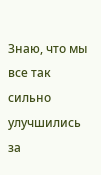Знаю, что мы все так сильно улучшились за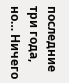последние три года, но… Ничего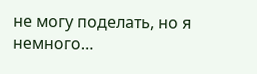не могу поделать, но я немного…